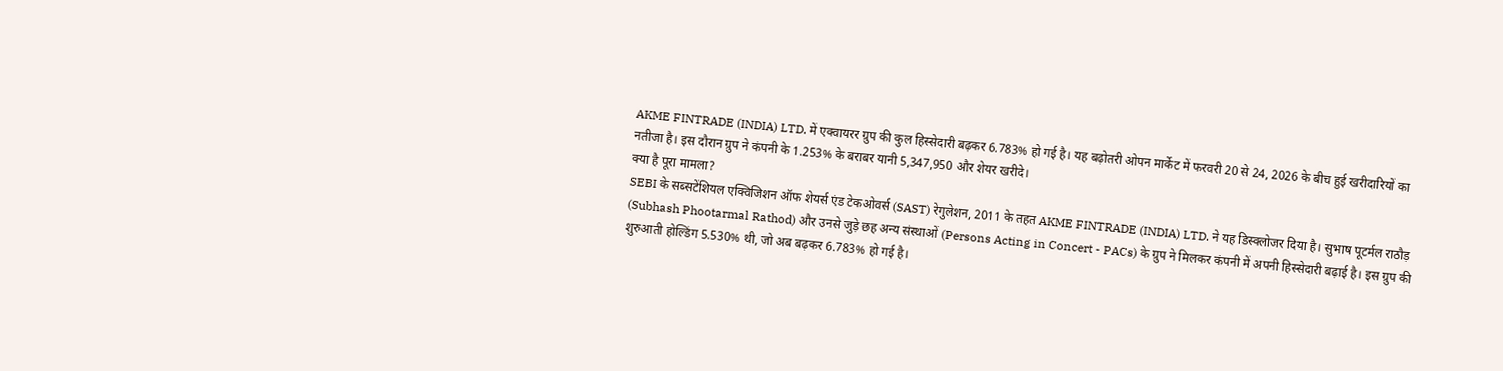AKME FINTRADE (INDIA) LTD. में एक्वायरर ग्रुप की कुल हिस्सेदारी बढ़कर 6.783% हो गई है। यह बढ़ोतरी ओपन मार्केट में फरवरी 20 से 24, 2026 के बीच हुई खरीदारियों का नतीजा है। इस दौरान ग्रुप ने कंपनी के 1.253% के बराबर यानी 5,347,950 और शेयर खरीदे।
क्या है पूरा मामला?
SEBI के सब्सटेंशियल एक्विजिशन ऑफ शेयर्स एंड टेकओवर्स (SAST) रेगुलेशन, 2011 के तहत AKME FINTRADE (INDIA) LTD. ने यह डिस्क्लोजर दिया है। सुभाष पूटर्मल राठौड़ (Subhash Phootarmal Rathod) और उनसे जुड़े छह अन्य संस्थाओं (Persons Acting in Concert - PACs) के ग्रुप ने मिलकर कंपनी में अपनी हिस्सेदारी बढ़ाई है। इस ग्रुप की शुरुआती होल्डिंग 5.530% थी, जो अब बढ़कर 6.783% हो गई है।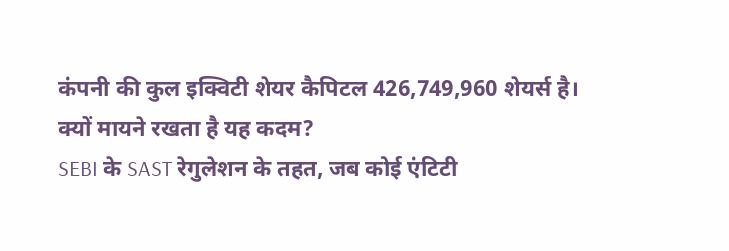कंपनी की कुल इक्विटी शेयर कैपिटल 426,749,960 शेयर्स है।
क्यों मायने रखता है यह कदम?
SEBI के SAST रेगुलेशन के तहत, जब कोई एंटिटी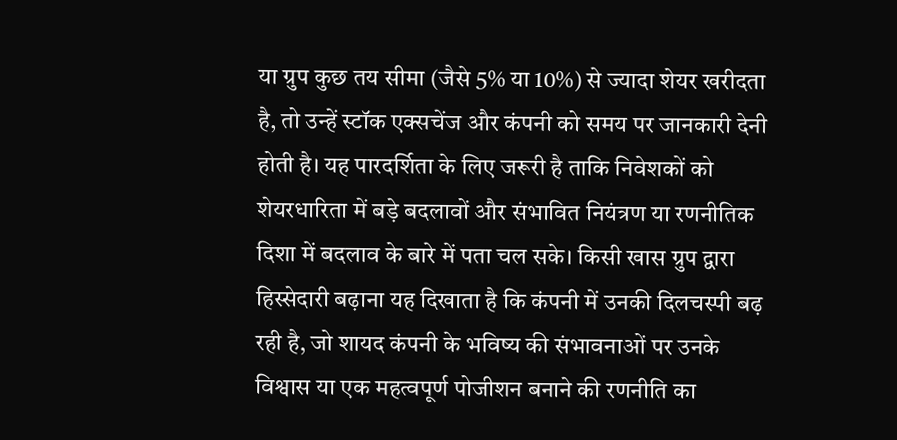या ग्रुप कुछ तय सीमा (जैसे 5% या 10%) से ज्यादा शेयर खरीदता है, तो उन्हें स्टॉक एक्सचेंज और कंपनी को समय पर जानकारी देनी होती है। यह पारदर्शिता के लिए जरूरी है ताकि निवेशकों को शेयरधारिता में बड़े बदलावों और संभावित नियंत्रण या रणनीतिक दिशा में बदलाव के बारे में पता चल सके। किसी खास ग्रुप द्वारा हिस्सेदारी बढ़ाना यह दिखाता है कि कंपनी में उनकी दिलचस्पी बढ़ रही है, जो शायद कंपनी के भविष्य की संभावनाओं पर उनके विश्वास या एक महत्वपूर्ण पोजीशन बनाने की रणनीति का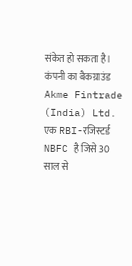संकेत हो सकता है।
कंपनी का बैकग्राउंड
Akme Fintrade (India) Ltd. एक RBI-रजिस्टर्ड NBFC है जिसे 30 साल से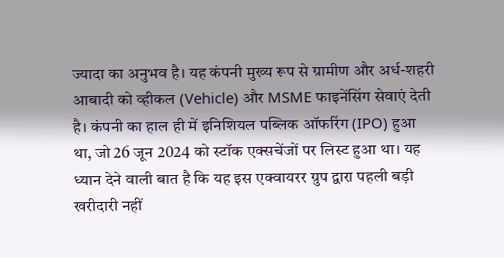ज्यादा का अनुभव है। यह कंपनी मुख्य रूप से ग्रामीण और अर्ध-शहरी आबादी को व्हीकल (Vehicle) और MSME फाइनेंसिंग सेवाएं देती है। कंपनी का हाल ही में इनिशियल पब्लिक ऑफरिंग (IPO) हुआ था, जो 26 जून 2024 को स्टॉक एक्सचेंजों पर लिस्ट हुआ था। यह ध्यान देने वाली बात है कि यह इस एक्वायरर ग्रुप द्वारा पहली बड़ी खरीदारी नहीं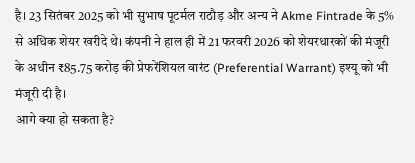है। 23 सितंबर 2025 को भी सुभाष पूटर्मल राठौड़ और अन्य ने Akme Fintrade के 5% से अधिक शेयर खरीदे थे। कंपनी ने हाल ही में 21 फरवरी 2026 को शेयरधारकों की मंजूरी के अधीन ₹85.75 करोड़ की प्रेफरेंशियल वारंट (Preferential Warrant) इश्यू को भी मंजूरी दी है।
आगे क्या हो सकता है?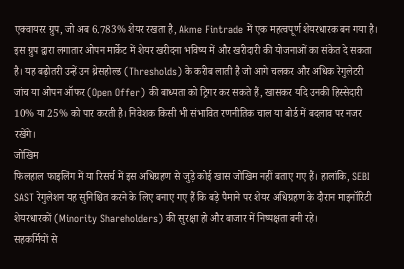एक्वायरर ग्रुप, जो अब 6.783% शेयर रखता है, Akme Fintrade में एक महत्वपूर्ण शेयरधारक बन गया है। इस ग्रुप द्वारा लगातार ओपन मार्केट में शेयर खरीदना भविष्य में और खरीदारी की योजनाओं का संकेत दे सकता है। यह बढ़ोतरी उन्हें उन थ्रेसहोल्ड (Thresholds) के करीब लाती है जो आगे चलकर और अधिक रेगुलेटरी जांच या ओपन ऑफर (Open Offer) की बाध्यता को ट्रिगर कर सकते हैं, खासकर यदि उनकी हिस्सेदारी 10% या 25% को पार करती है। निवेशक किसी भी संभावित रणनीतिक चाल या बोर्ड में बदलाव पर नजर रखेंगे।
जोखिम
फिलहाल फाइलिंग में या रिसर्च में इस अधिग्रहण से जुड़े कोई खास जोखिम नहीं बताए गए हैं। हालांकि, SEBI SAST रेगुलेशन यह सुनिश्चित करने के लिए बनाए गए हैं कि बड़े पैमाने पर शेयर अधिग्रहण के दौरान माइनॉरिटी शेयरधारकों (Minority Shareholders) की सुरक्षा हो और बाजार में निष्पक्षता बनी रहे।
सहकर्मियों से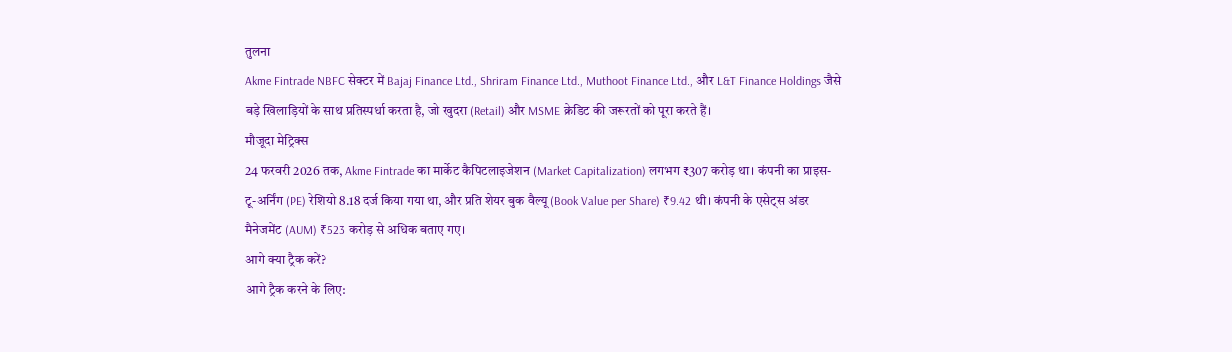तुलना
Akme Fintrade NBFC सेक्टर में Bajaj Finance Ltd., Shriram Finance Ltd., Muthoot Finance Ltd., और L&T Finance Holdings जैसे बड़े खिलाड़ियों के साथ प्रतिस्पर्धा करता है, जो खुदरा (Retail) और MSME क्रेडिट की जरूरतों को पूरा करते हैं।
मौजूदा मेट्रिक्स
24 फरवरी 2026 तक, Akme Fintrade का मार्केट कैपिटलाइजेशन (Market Capitalization) लगभग ₹307 करोड़ था। कंपनी का प्राइस-टू-अर्निंग (PE) रेशियो 8.18 दर्ज किया गया था, और प्रति शेयर बुक वैल्यू (Book Value per Share) ₹9.42 थी। कंपनी के एसेट्स अंडर मैनेजमेंट (AUM) ₹523 करोड़ से अधिक बताए गए।
आगे क्या ट्रैक करें?
आगे ट्रैक करने के लिए: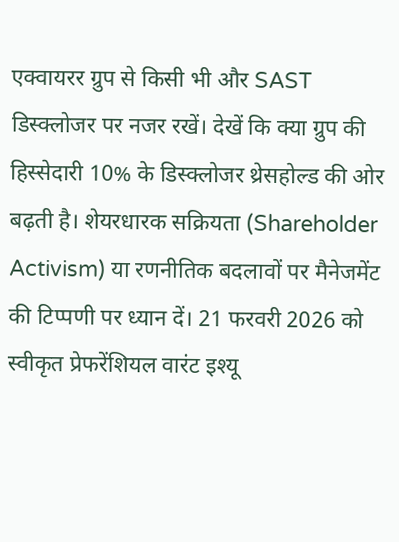एक्वायरर ग्रुप से किसी भी और SAST डिस्क्लोजर पर नजर रखें। देखें कि क्या ग्रुप की हिस्सेदारी 10% के डिस्क्लोजर थ्रेसहोल्ड की ओर बढ़ती है। शेयरधारक सक्रियता (Shareholder Activism) या रणनीतिक बदलावों पर मैनेजमेंट की टिप्पणी पर ध्यान दें। 21 फरवरी 2026 को स्वीकृत प्रेफरेंशियल वारंट इश्यू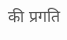की प्रगति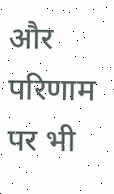और परिणाम पर भी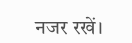नजर रखें।